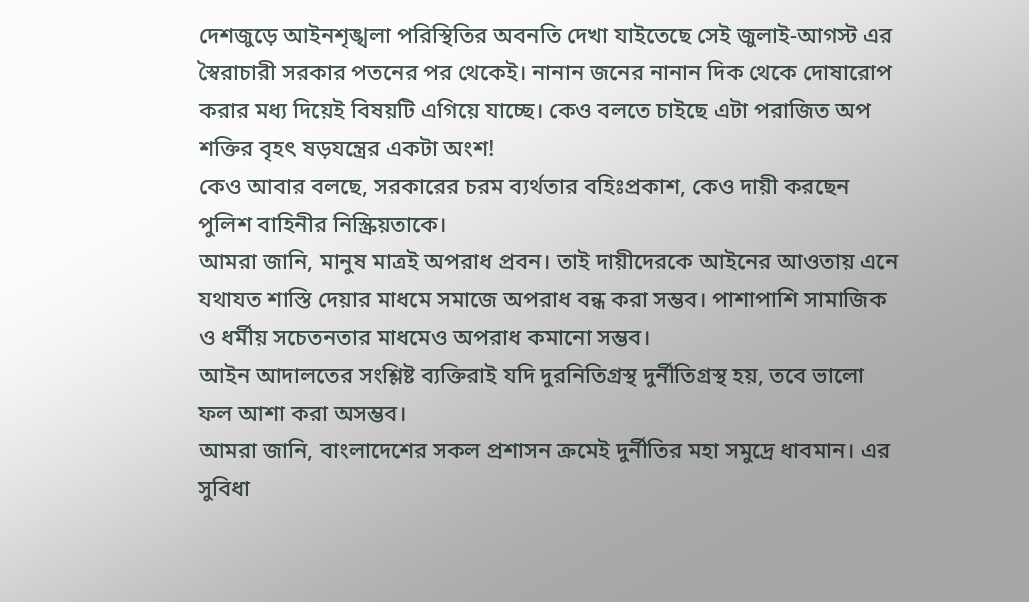দেশজুড়ে আইনশৃঙ্খলা পরিস্থিতির অবনতি দেখা যাইতেছে সেই জুলাই-আগস্ট এর স্বৈরাচারী সরকার পতনের পর থেকেই। নানান জনের নানান দিক থেকে দোষারোপ করার মধ্য দিয়েই বিষয়টি এগিয়ে যাচ্ছে। কেও বলতে চাইছে এটা পরাজিত অপ শক্তির বৃহৎ ষড়যন্ত্রের একটা অংশ!
কেও আবার বলছে, সরকারের চরম ব্যর্থতার বহিঃপ্রকাশ, কেও দায়ী করছেন পুলিশ বাহিনীর নিস্ক্রিয়তাকে।
আমরা জানি, মানুষ মাত্রই অপরাধ প্রবন। তাই দায়ীদেরকে আইনের আওতায় এনে যথাযত শাস্তি দেয়ার মাধমে সমাজে অপরাধ বন্ধ করা সম্ভব। পাশাপাশি সামাজিক ও ধর্মীয় সচেতনতার মাধমেও অপরাধ কমানো সম্ভব।
আইন আদালতের সংশ্লিষ্ট ব্যক্তিরাই যদি দুরনিতিগ্রস্থ দুর্নীতিগ্রস্থ হয়, তবে ভালো ফল আশা করা অসম্ভব।
আমরা জানি, বাংলাদেশের সকল প্রশাসন ক্রমেই দুর্নীতির মহা সমুদ্রে ধাবমান। এর সুবিধা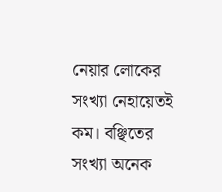নেয়ার লোকের সংখ্যা নেহায়েতই কম। বঞ্ছিতের সংখ্যা অনেক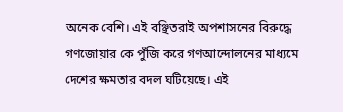অনেক বেশি। এই বঞ্ছিতরাই অপশাসনের বিরুদ্ধে গণজোয়ার কে পুঁজি করে গণআন্দোলনের মাধ্যমে দেশের ক্ষমতার বদল ঘটিয়েছে। এই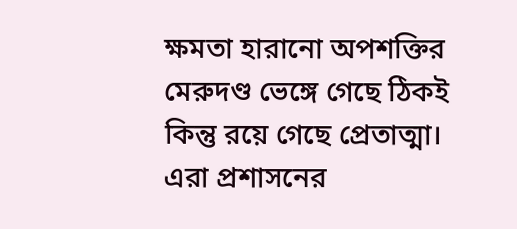ক্ষমতা হারানো অপশক্তির মেরুদণ্ড ভেঙ্গে গেছে ঠিকই কিন্তু রয়ে গেছে প্রেতাত্মা। এরা প্রশাসনের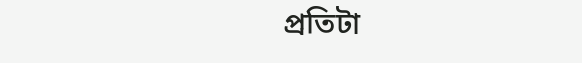প্রতিটা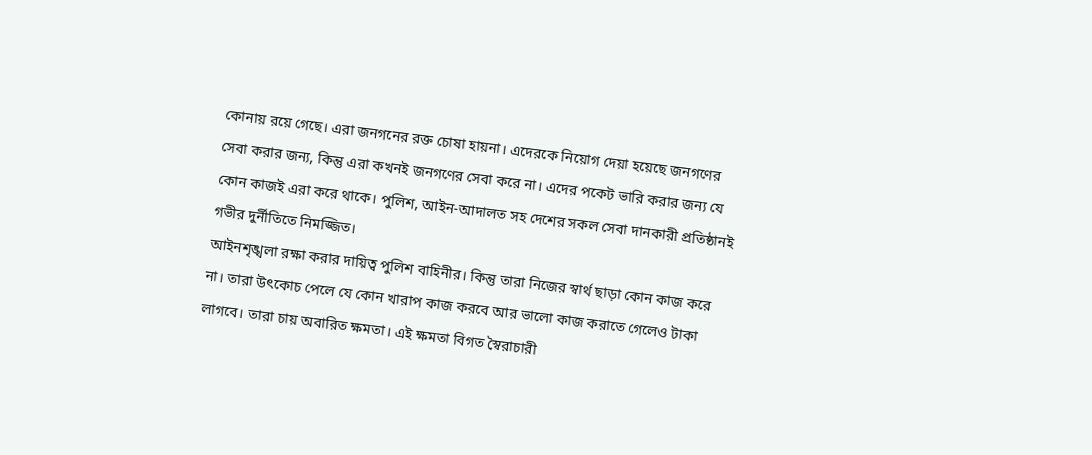কোনায় রয়ে গেছে। এরা জনগনের রক্ত চোষা হায়না। এদেরকে নিয়োগ দেয়া হয়েছে জনগণের সেবা করার জন্য, কিন্তু এরা কখনই জনগণের সেবা করে না। এদের পকেট ভারি করার জন্য যে কোন কাজই এরা করে থাকে। পুলিশ, আইন-আদালত সহ দেশের সকল সেবা দানকারী প্রতিষ্ঠানই গভীর দুর্নীতিতে নিমজ্জিত।
আইনশৃঙ্খলা রক্ষা করার দায়িত্ব পুলিশ বাহিনীর। কিন্তু তারা নিজের স্বার্থ ছাড়া কোন কাজ করে না। তারা উৎকোচ পেলে যে কোন খারাপ কাজ করবে আর ভালো কাজ করাতে গেলেও টাকা লাগবে। তারা চায় অবারিত ক্ষমতা। এই ক্ষমতা বিগত স্বৈরাচারী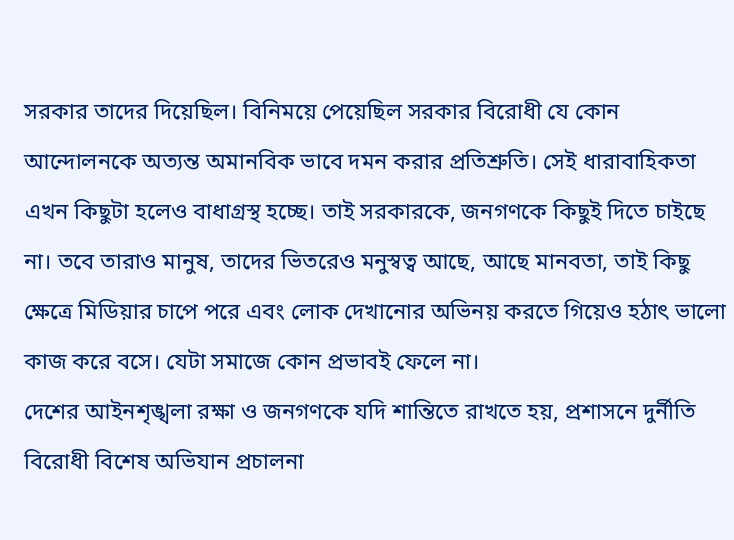সরকার তাদের দিয়েছিল। বিনিময়ে পেয়েছিল সরকার বিরোধী যে কোন আন্দোলনকে অত্যন্ত অমানবিক ভাবে দমন করার প্রতিশ্রুতি। সেই ধারাবাহিকতা এখন কিছুটা হলেও বাধাগ্রস্থ হচ্ছে। তাই সরকারকে, জনগণকে কিছুই দিতে চাইছে না। তবে তারাও মানুষ, তাদের ভিতরেও মনুস্বত্ব আছে, আছে মানবতা, তাই কিছু ক্ষেত্রে মিডিয়ার চাপে পরে এবং লোক দেখানোর অভিনয় করতে গিয়েও হঠাৎ ভালো কাজ করে বসে। যেটা সমাজে কোন প্রভাবই ফেলে না।
দেশের আইনশৃঙ্খলা রক্ষা ও জনগণকে যদি শান্তিতে রাখতে হয়, প্রশাসনে দুর্নীতি বিরোধী বিশেষ অভিযান প্রচালনা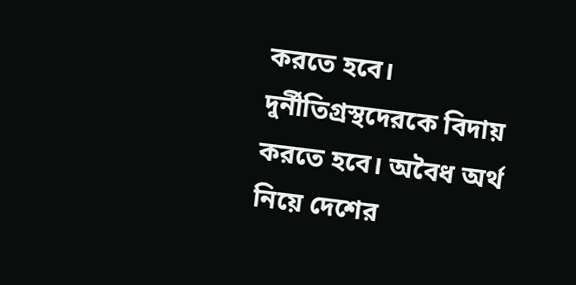করতে হবে। দুর্নীতিগ্রস্থদেরকে বিদায় করতে হবে। অবৈধ অর্থ নিয়ে দেশের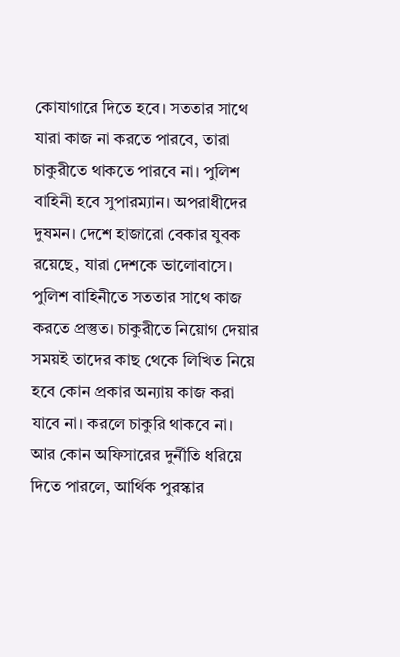কোযাগারে দিতে হবে। সততার সাথে যারা কাজ না করতে পারবে, তারা চাকুরীতে থাকতে পারবে না। পুলিশ বাহিনী হবে সুপারম্যান। অপরাধীদের দুষমন। দেশে হাজারো বেকার যুবক রয়েছে, যারা দেশকে ভালোবাসে। পুলিশ বাহিনীতে সততার সাথে কাজ করতে প্রস্তুত। চাকুরীতে নিয়োগ দেয়ার সময়ই তাদের কাছ থেকে লিখিত নিয়ে হবে কোন প্রকার অন্যায় কাজ করা যাবে না। করলে চাকুরি থাকবে না। আর কোন অফিসারের দুর্নীতি ধরিয়ে দিতে পারলে, আর্থিক পুরস্কার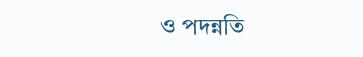ও পদন্নতি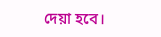দেয়া হবে।